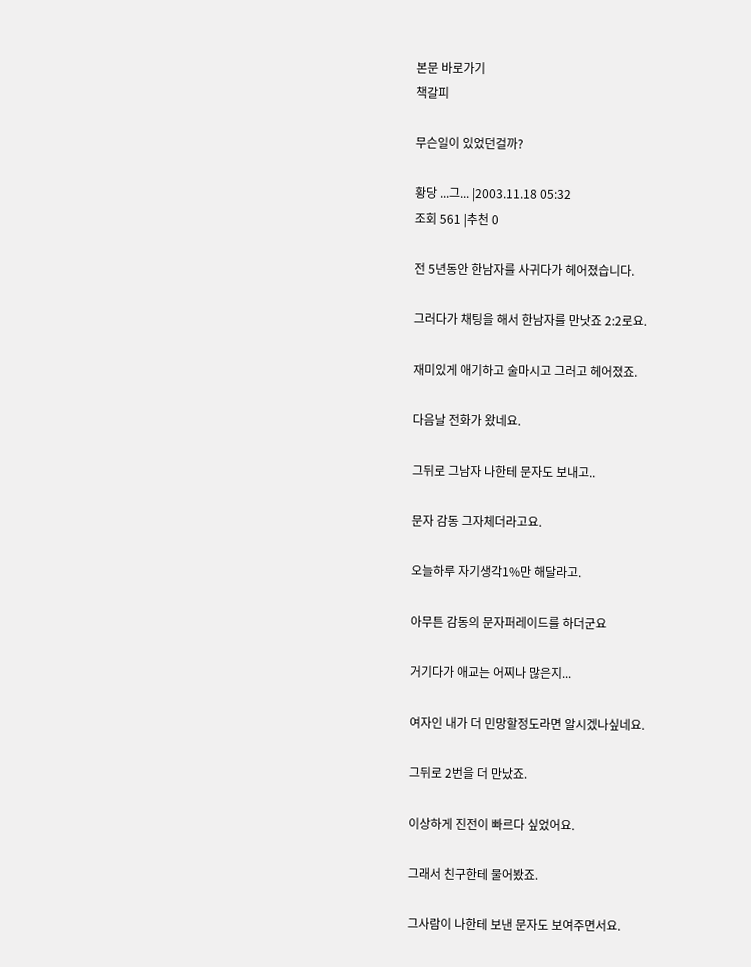본문 바로가기
책갈피

무슨일이 있었던걸까?

황당 ...그... |2003.11.18 05:32
조회 561 |추천 0

전 5년동안 한남자를 사귀다가 헤어졌습니다.

그러다가 채팅을 해서 한남자를 만낫죠 2:2로요.

재미있게 애기하고 술마시고 그러고 헤어졌죠.

다음날 전화가 왔네요.

그뒤로 그남자 나한테 문자도 보내고..

문자 감동 그자체더라고요.

오늘하루 자기생각1%만 해달라고.

아무튼 감동의 문자퍼레이드를 하더군요

거기다가 애교는 어찌나 많은지...

여자인 내가 더 민망할정도라면 알시겠나싶네요.

그뒤로 2번을 더 만났죠.

이상하게 진전이 빠르다 싶었어요.

그래서 친구한테 물어봤죠.

그사람이 나한테 보낸 문자도 보여주면서요.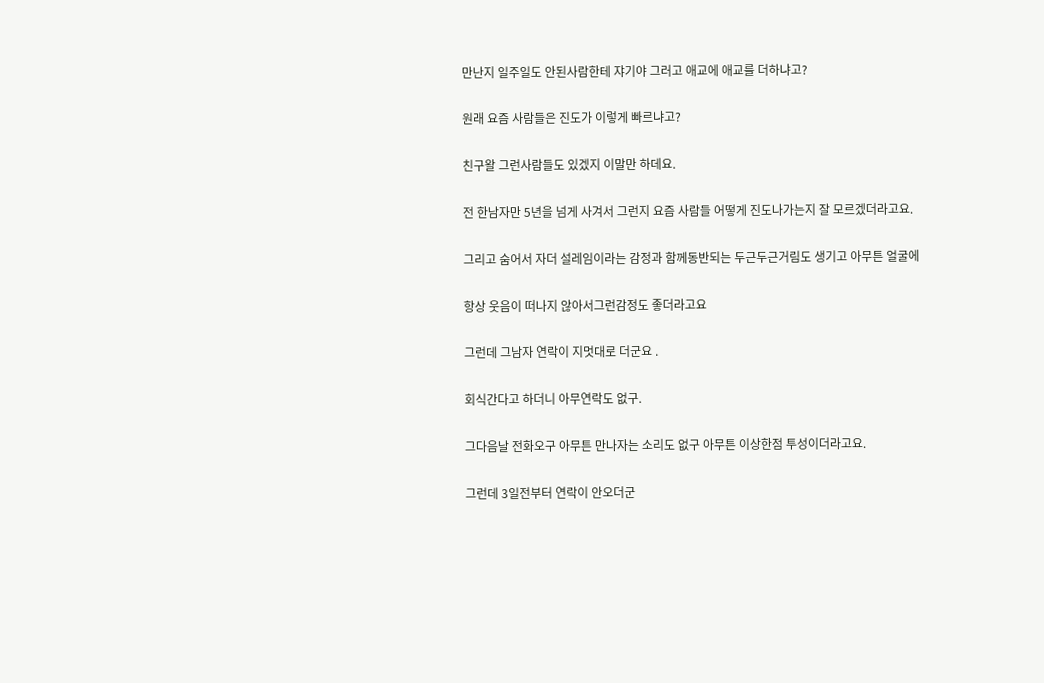만난지 일주일도 안된사람한테 쟈기야 그러고 애교에 애교를 더하냐고?

원래 요즘 사람들은 진도가 이렇게 빠르냐고?

친구왈 그런사람들도 있겠지 이말만 하데요.

전 한남자만 5년을 넘게 사겨서 그런지 요즘 사람들 어떻게 진도나가는지 잘 모르겠더라고요.

그리고 숨어서 자더 설레임이라는 감정과 함께동반되는 두근두근거림도 생기고 아무튼 얼굴에

항상 웃음이 떠나지 않아서그런감정도 좋더라고요

그런데 그남자 연락이 지멋대로 더군요 .

회식간다고 하더니 아무연락도 없구.

그다음날 전화오구 아무튼 만나자는 소리도 없구 아무튼 이상한점 투성이더라고요.

그런데 3일전부터 연락이 안오더군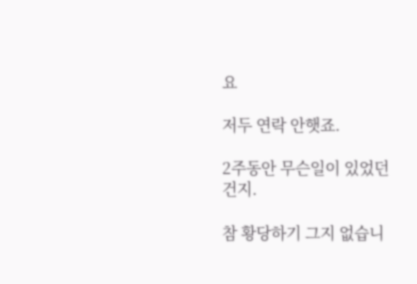요

저두 연락 안햇죠.

2주동안 무슨일이 있었던건지.

참 황당하기 그지 없습니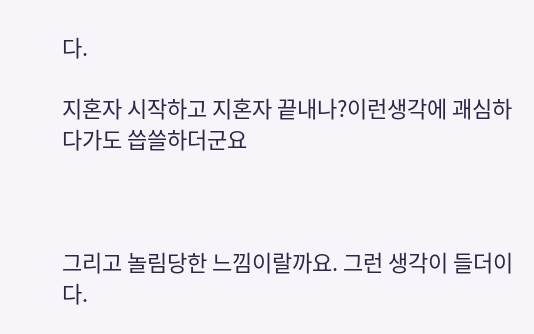다.

지혼자 시작하고 지혼자 끝내나?이런생각에 괘심하다가도 씁쓸하더군요



그리고 놀림당한 느낌이랄까요. 그런 생각이 들더이다.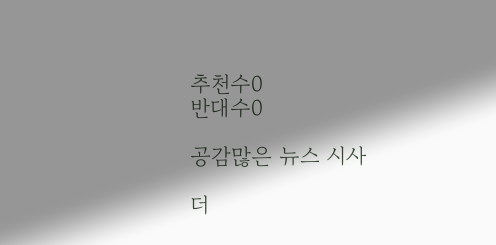추천수0
반대수0

공감많은 뉴스 시사

더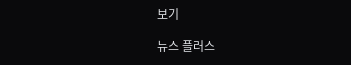보기

뉴스 플러스